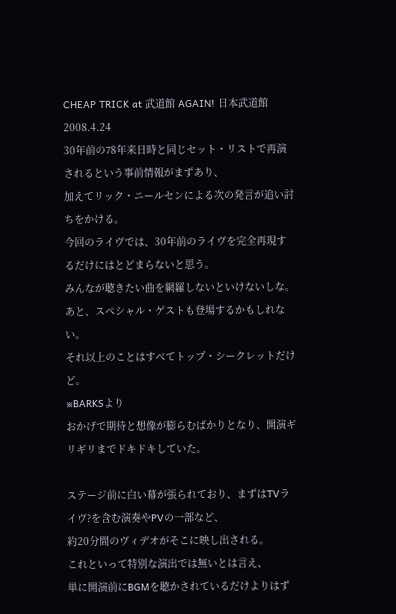CHEAP TRICK at 武道館 AGAIN! 日本武道館 2008.4.24
30年前の78年来日時と同じセット・リストで再演されるという事前情報がまずあり、
加えてリック・ニールセンによる次の発言が追い討ちをかける。
今回のライヴでは、30年前のライヴを完全再現するだけにはとどまらないと思う。
みんなが聴きたい曲を網羅しないといけないしな。
あと、スペシャル・ゲストも登場するかもしれない。
それ以上のことはすべてトップ・シークレットだけど。
※BARKSより
おかげで期待と想像が膨らむばかりとなり、開演ギリギリまでドキドキしていた。

ステージ前に白い幕が張られており、まずはTVライヴ?を含む演奏やPVの一部など、
約20分間のヴィデオがそこに映し出される。
これといって特別な演出では無いとは言え、
単に開演前にBGMを聴かされているだけよりはず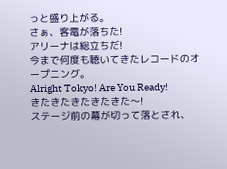っと盛り上がる。
さぁ、客電が落ちた!
アリーナは総立ちだ!
今まで何度も聴いてきたレコードのオープニング。
Alright Tokyo! Are You Ready!
きたきたきたきたきた〜!
ステージ前の幕が切って落とされ、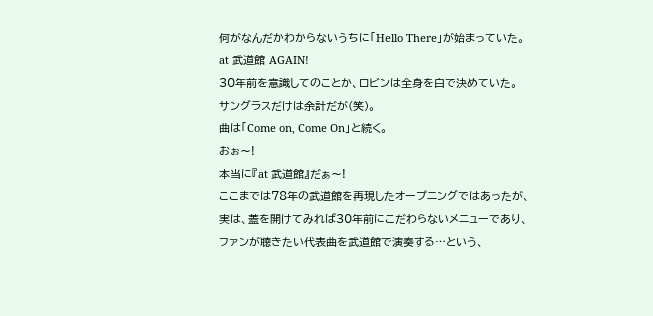何がなんだかわからないうちに「Hello There」が始まっていた。
at 武道館 AGAIN!
30年前を意識してのことか、ロビンは全身を白で決めていた。
サングラスだけは余計だが(笑)。
曲は「Come on, Come On」と続く。
おぉ〜!
本当に『at 武道館』だぁ〜!
ここまでは78年の武道館を再現したオープニングではあったが、
実は、蓋を開けてみれば30年前にこだわらないメニューであり、
ファンが聴きたい代表曲を武道館で演奏する…という、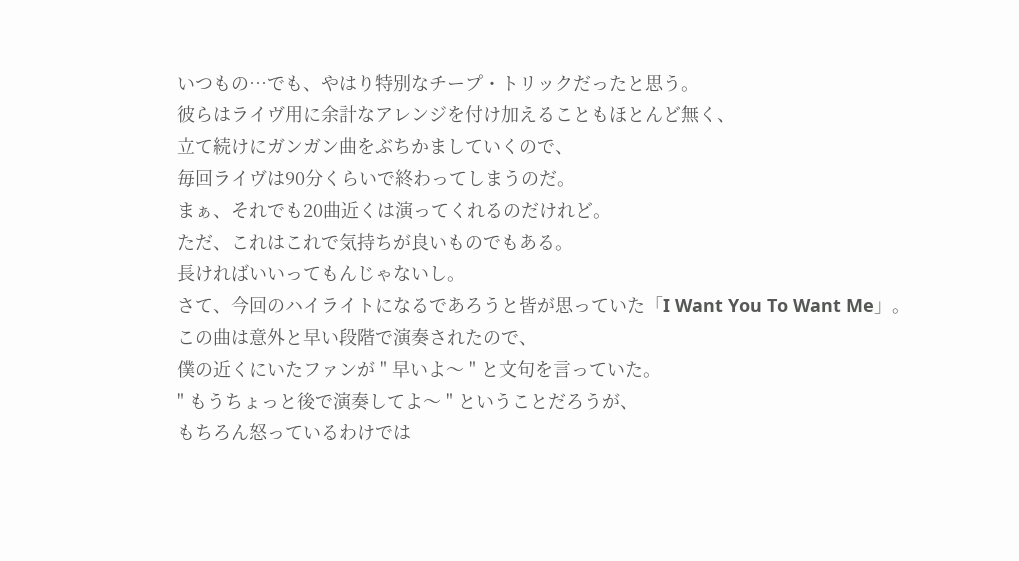いつもの…でも、やはり特別なチープ・トリックだったと思う。
彼らはライヴ用に余計なアレンジを付け加えることもほとんど無く、
立て続けにガンガン曲をぶちかましていくので、
毎回ライヴは90分くらいで終わってしまうのだ。
まぁ、それでも20曲近くは演ってくれるのだけれど。
ただ、これはこれで気持ちが良いものでもある。
長ければいいってもんじゃないし。
さて、今回のハイライトになるであろうと皆が思っていた「I Want You To Want Me」。
この曲は意外と早い段階で演奏されたので、
僕の近くにいたファンが " 早いよ〜 " と文句を言っていた。
" もうちょっと後で演奏してよ〜 " ということだろうが、
もちろん怒っているわけでは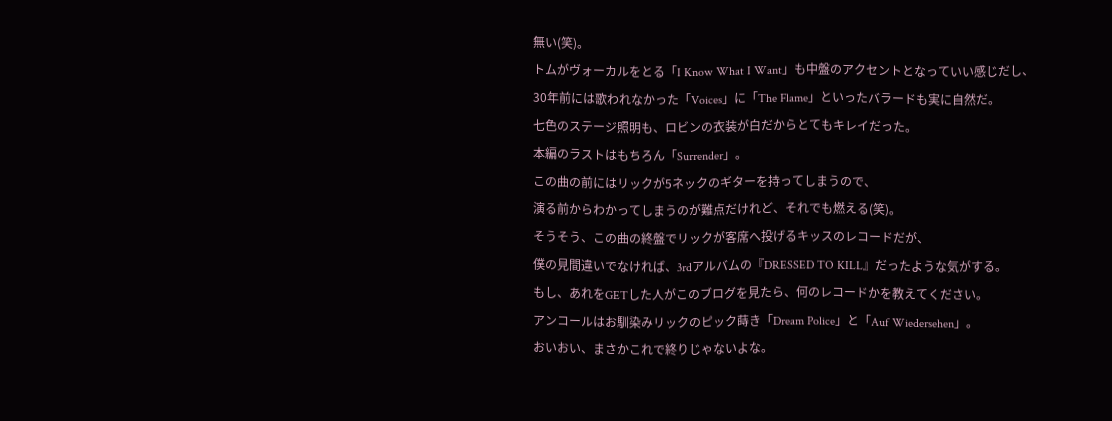無い(笑)。
トムがヴォーカルをとる「I Know What I Want」も中盤のアクセントとなっていい感じだし、
30年前には歌われなかった「Voices」に「The Flame」といったバラードも実に自然だ。
七色のステージ照明も、ロビンの衣装が白だからとてもキレイだった。
本編のラストはもちろん「Surrender」。
この曲の前にはリックが5ネックのギターを持ってしまうので、
演る前からわかってしまうのが難点だけれど、それでも燃える(笑)。
そうそう、この曲の終盤でリックが客席へ投げるキッスのレコードだが、
僕の見間違いでなければ、3rdアルバムの『DRESSED TO KILL』だったような気がする。
もし、あれをGETした人がこのブログを見たら、何のレコードかを教えてください。
アンコールはお馴染みリックのピック蒔き「Dream Police」と「Auf Wiedersehen」。
おいおい、まさかこれで終りじゃないよな。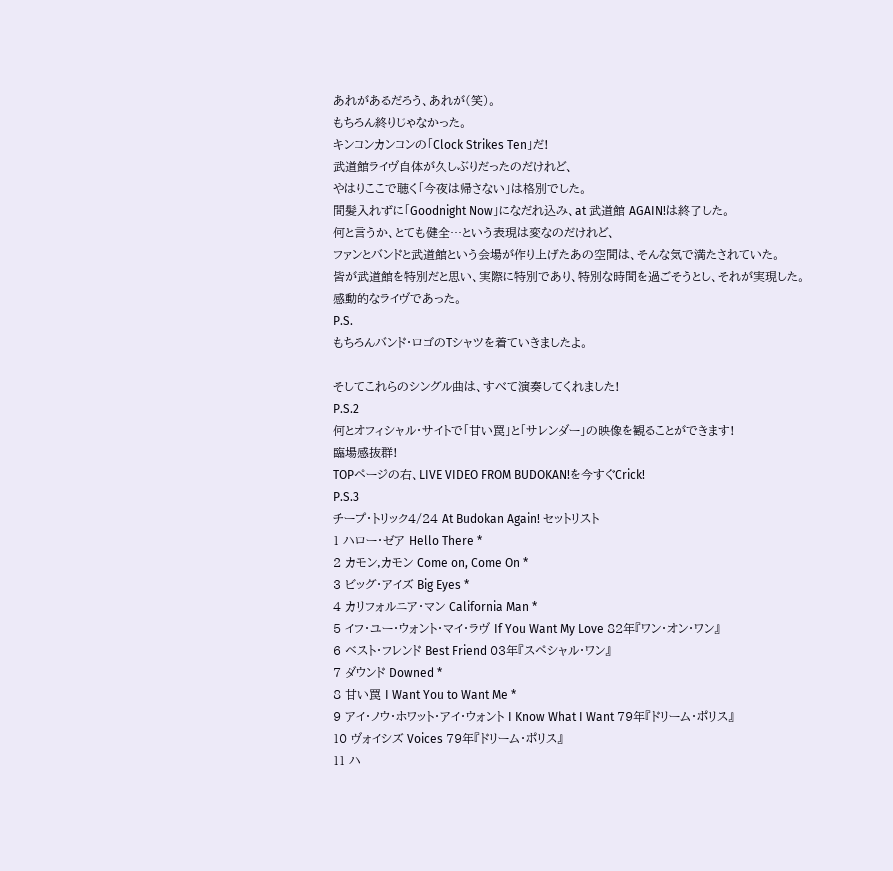あれがあるだろう、あれが(笑)。
もちろん終りじゃなかった。
キンコンカンコンの「Clock Strikes Ten」だ!
武道館ライヴ自体が久しぶりだったのだけれど、
やはりここで聴く「今夜は帰さない」は格別でした。
間髪入れずに「Goodnight Now」になだれ込み、at 武道館 AGAIN!は終了した。
何と言うか、とても健全…という表現は変なのだけれど、
ファンとバンドと武道館という会場が作り上げたあの空間は、そんな気で満たされていた。
皆が武道館を特別だと思い、実際に特別であり、特別な時間を過ごそうとし、それが実現した。
感動的なライヴであった。
P.S.
もちろんバンド・ロゴのTシャツを着ていきましたよ。

そしてこれらのシングル曲は、すべて演奏してくれました!
P.S.2
何とオフィシャル・サイトで「甘い罠」と「サレンダー」の映像を観ることができます!
臨場感抜群!
TOPページの右、LIVE VIDEO FROM BUDOKAN!を今すぐCrick!
P.S.3
チープ・トリック4/24 At Budokan Again! セットリスト
1 ハロー・ゼア Hello There *
2 カモン,カモン Come on, Come On *
3 ビッグ・アイズ Big Eyes *
4 カリフォルニア・マン California Man *
5 イフ・ユー・ウォント・マイ・ラヴ If You Want My Love 82年『ワン・オン・ワン』
6 ベスト・フレンド Best Friend 03年『スペシャル・ワン』
7 ダウンド Downed *
8 甘い罠 I Want You to Want Me *
9 アイ・ノウ・ホワット・アイ・ウォント I Know What I Want 79年『ドリーム・ポリス』
10 ヴォイシズ Voices 79年『ドリーム・ポリス』
11 ハ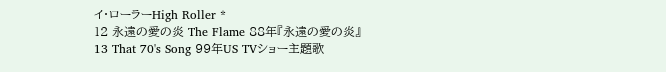イ・ローラーHigh Roller *
12 永遠の愛の炎 The Flame 88年『永遠の愛の炎』
13 That 70's Song 99年US TVショー主題歌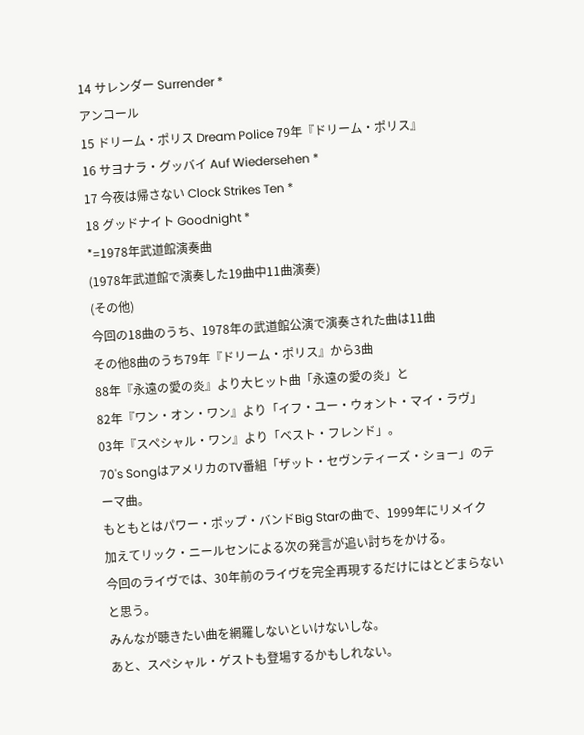14 サレンダー Surrender *
アンコール
15 ドリーム・ポリス Dream Police 79年『ドリーム・ポリス』
16 サヨナラ・グッバイ Auf Wiedersehen *
17 今夜は帰さない Clock Strikes Ten *
18 グッドナイト Goodnight *
*=1978年武道館演奏曲
(1978年武道館で演奏した19曲中11曲演奏)
(その他)
今回の18曲のうち、1978年の武道館公演で演奏された曲は11曲
その他8曲のうち79年『ドリーム・ポリス』から3曲
88年『永遠の愛の炎』より大ヒット曲「永遠の愛の炎」と
82年『ワン・オン・ワン』より「イフ・ユー・ウォント・マイ・ラヴ」
03年『スペシャル・ワン』より「ベスト・フレンド」。
70's SongはアメリカのTV番組「ザット・セヴンティーズ・ショー」のテーマ曲。
もともとはパワー・ポップ・バンドBig Starの曲で、1999年にリメイク
加えてリック・ニールセンによる次の発言が追い討ちをかける。
今回のライヴでは、30年前のライヴを完全再現するだけにはとどまらないと思う。
みんなが聴きたい曲を網羅しないといけないしな。
あと、スペシャル・ゲストも登場するかもしれない。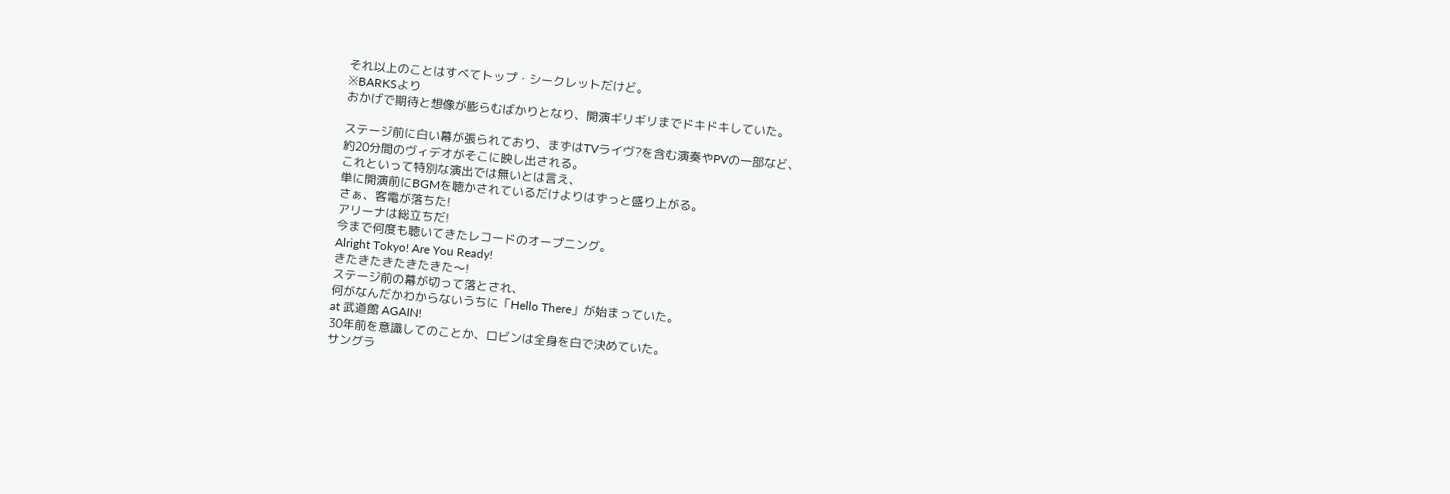それ以上のことはすべてトップ・シークレットだけど。
※BARKSより
おかげで期待と想像が膨らむばかりとなり、開演ギリギリまでドキドキしていた。

ステージ前に白い幕が張られており、まずはTVライヴ?を含む演奏やPVの一部など、
約20分間のヴィデオがそこに映し出される。
これといって特別な演出では無いとは言え、
単に開演前にBGMを聴かされているだけよりはずっと盛り上がる。
さぁ、客電が落ちた!
アリーナは総立ちだ!
今まで何度も聴いてきたレコードのオープニング。
Alright Tokyo! Are You Ready!
きたきたきたきたきた〜!
ステージ前の幕が切って落とされ、
何がなんだかわからないうちに「Hello There」が始まっていた。
at 武道館 AGAIN!
30年前を意識してのことか、ロビンは全身を白で決めていた。
サングラ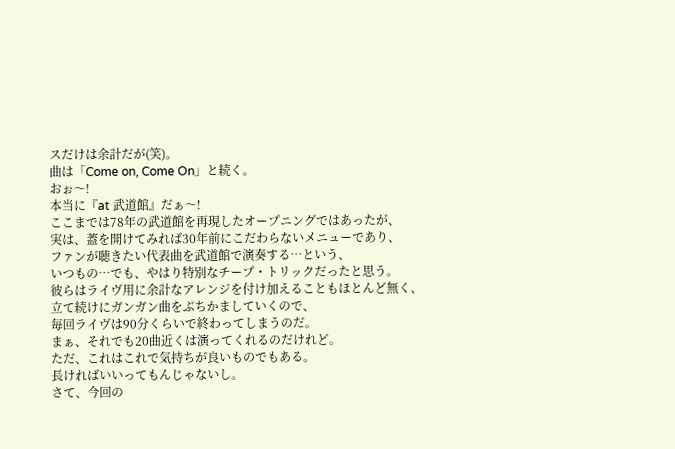スだけは余計だが(笑)。
曲は「Come on, Come On」と続く。
おぉ〜!
本当に『at 武道館』だぁ〜!
ここまでは78年の武道館を再現したオープニングではあったが、
実は、蓋を開けてみれば30年前にこだわらないメニューであり、
ファンが聴きたい代表曲を武道館で演奏する…という、
いつもの…でも、やはり特別なチープ・トリックだったと思う。
彼らはライヴ用に余計なアレンジを付け加えることもほとんど無く、
立て続けにガンガン曲をぶちかましていくので、
毎回ライヴは90分くらいで終わってしまうのだ。
まぁ、それでも20曲近くは演ってくれるのだけれど。
ただ、これはこれで気持ちが良いものでもある。
長ければいいってもんじゃないし。
さて、今回の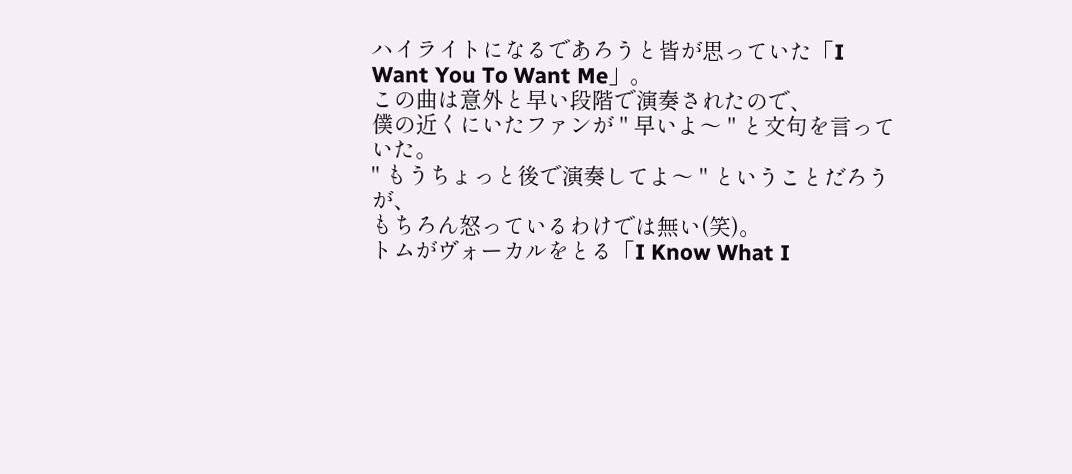ハイライトになるであろうと皆が思っていた「I Want You To Want Me」。
この曲は意外と早い段階で演奏されたので、
僕の近くにいたファンが " 早いよ〜 " と文句を言っていた。
" もうちょっと後で演奏してよ〜 " ということだろうが、
もちろん怒っているわけでは無い(笑)。
トムがヴォーカルをとる「I Know What I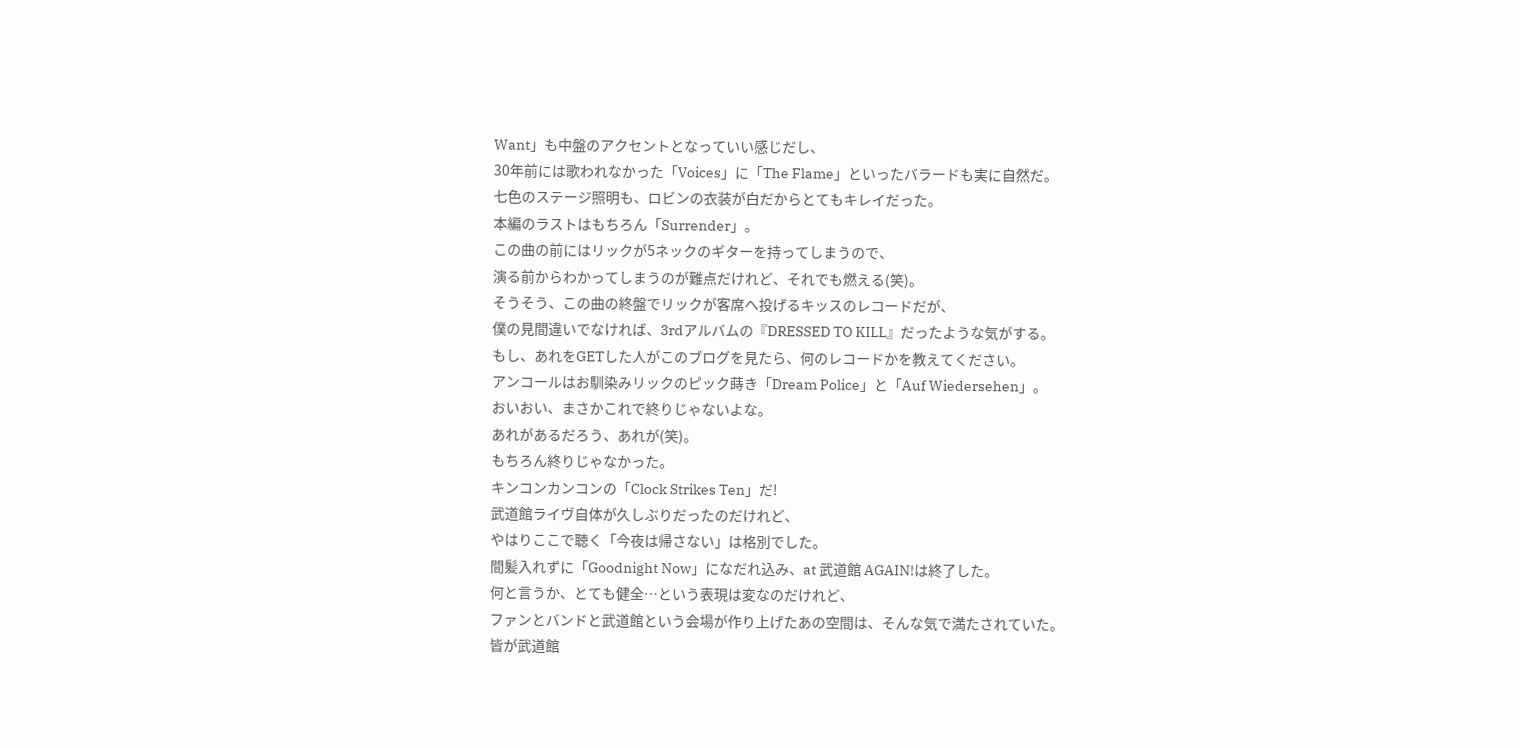Want」も中盤のアクセントとなっていい感じだし、
30年前には歌われなかった「Voices」に「The Flame」といったバラードも実に自然だ。
七色のステージ照明も、ロビンの衣装が白だからとてもキレイだった。
本編のラストはもちろん「Surrender」。
この曲の前にはリックが5ネックのギターを持ってしまうので、
演る前からわかってしまうのが難点だけれど、それでも燃える(笑)。
そうそう、この曲の終盤でリックが客席へ投げるキッスのレコードだが、
僕の見間違いでなければ、3rdアルバムの『DRESSED TO KILL』だったような気がする。
もし、あれをGETした人がこのブログを見たら、何のレコードかを教えてください。
アンコールはお馴染みリックのピック蒔き「Dream Police」と「Auf Wiedersehen」。
おいおい、まさかこれで終りじゃないよな。
あれがあるだろう、あれが(笑)。
もちろん終りじゃなかった。
キンコンカンコンの「Clock Strikes Ten」だ!
武道館ライヴ自体が久しぶりだったのだけれど、
やはりここで聴く「今夜は帰さない」は格別でした。
間髪入れずに「Goodnight Now」になだれ込み、at 武道館 AGAIN!は終了した。
何と言うか、とても健全…という表現は変なのだけれど、
ファンとバンドと武道館という会場が作り上げたあの空間は、そんな気で満たされていた。
皆が武道館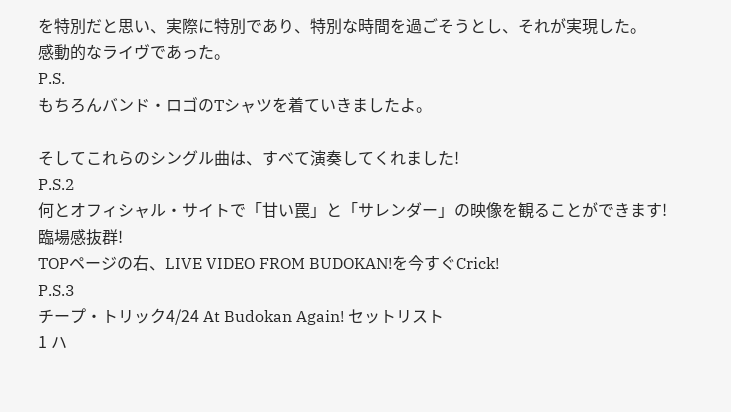を特別だと思い、実際に特別であり、特別な時間を過ごそうとし、それが実現した。
感動的なライヴであった。
P.S.
もちろんバンド・ロゴのTシャツを着ていきましたよ。

そしてこれらのシングル曲は、すべて演奏してくれました!
P.S.2
何とオフィシャル・サイトで「甘い罠」と「サレンダー」の映像を観ることができます!
臨場感抜群!
TOPページの右、LIVE VIDEO FROM BUDOKAN!を今すぐCrick!
P.S.3
チープ・トリック4/24 At Budokan Again! セットリスト
1 ハ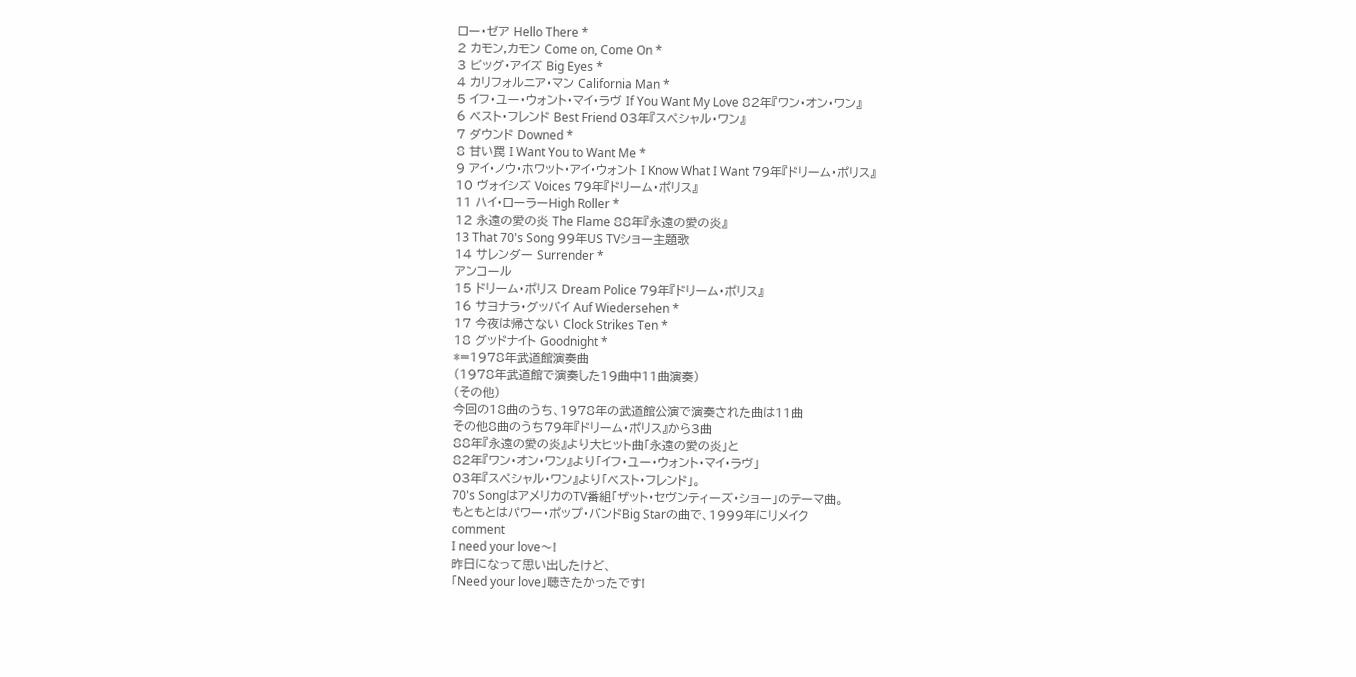ロー・ゼア Hello There *
2 カモン,カモン Come on, Come On *
3 ビッグ・アイズ Big Eyes *
4 カリフォルニア・マン California Man *
5 イフ・ユー・ウォント・マイ・ラヴ If You Want My Love 82年『ワン・オン・ワン』
6 ベスト・フレンド Best Friend 03年『スペシャル・ワン』
7 ダウンド Downed *
8 甘い罠 I Want You to Want Me *
9 アイ・ノウ・ホワット・アイ・ウォント I Know What I Want 79年『ドリーム・ポリス』
10 ヴォイシズ Voices 79年『ドリーム・ポリス』
11 ハイ・ローラーHigh Roller *
12 永遠の愛の炎 The Flame 88年『永遠の愛の炎』
13 That 70's Song 99年US TVショー主題歌
14 サレンダー Surrender *
アンコール
15 ドリーム・ポリス Dream Police 79年『ドリーム・ポリス』
16 サヨナラ・グッバイ Auf Wiedersehen *
17 今夜は帰さない Clock Strikes Ten *
18 グッドナイト Goodnight *
*=1978年武道館演奏曲
(1978年武道館で演奏した19曲中11曲演奏)
(その他)
今回の18曲のうち、1978年の武道館公演で演奏された曲は11曲
その他8曲のうち79年『ドリーム・ポリス』から3曲
88年『永遠の愛の炎』より大ヒット曲「永遠の愛の炎」と
82年『ワン・オン・ワン』より「イフ・ユー・ウォント・マイ・ラヴ」
03年『スペシャル・ワン』より「ベスト・フレンド」。
70's SongはアメリカのTV番組「ザット・セヴンティーズ・ショー」のテーマ曲。
もともとはパワー・ポップ・バンドBig Starの曲で、1999年にリメイク
comment
I need your love〜!
昨日になって思い出したけど、
「Need your love」聴きたかったです!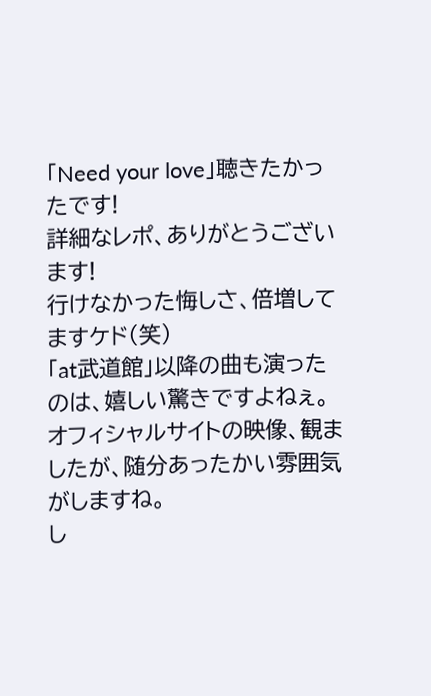「Need your love」聴きたかったです!
詳細なレポ、ありがとうございます!
行けなかった悔しさ、倍増してますケド(笑)
「at武道館」以降の曲も演ったのは、嬉しい驚きですよねぇ。
オフィシャルサイトの映像、観ましたが、随分あったかい雰囲気がしますね。
し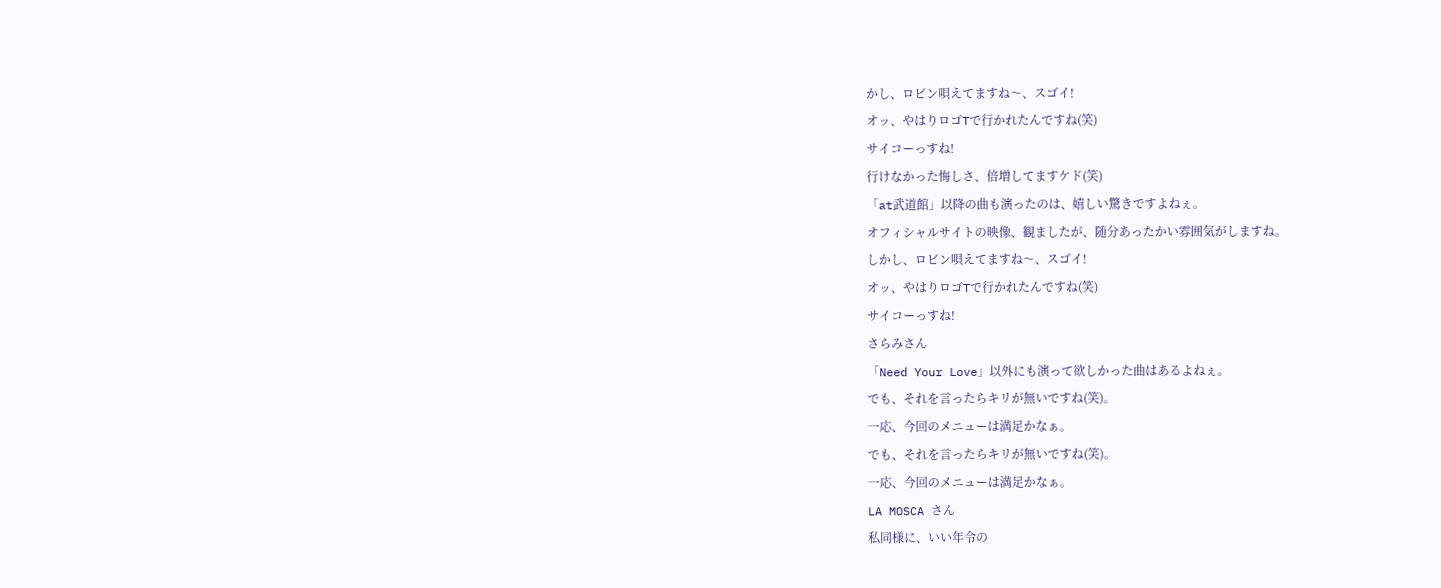かし、ロビン唄えてますね〜、スゴイ!
オッ、やはりロゴTで行かれたんですね(笑)
サイコーっすね!
行けなかった悔しさ、倍増してますケド(笑)
「at武道館」以降の曲も演ったのは、嬉しい驚きですよねぇ。
オフィシャルサイトの映像、観ましたが、随分あったかい雰囲気がしますね。
しかし、ロビン唄えてますね〜、スゴイ!
オッ、やはりロゴTで行かれたんですね(笑)
サイコーっすね!
さらみさん
「Need Your Love」以外にも演って欲しかった曲はあるよねぇ。
でも、それを言ったらキリが無いですね(笑)。
一応、今回のメニューは満足かなぁ。
でも、それを言ったらキリが無いですね(笑)。
一応、今回のメニューは満足かなぁ。
LA MOSCA さん
私同様に、いい年令の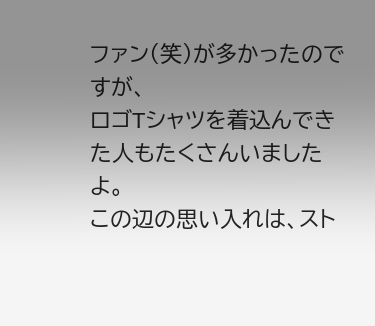ファン(笑)が多かったのですが、
ロゴTシャツを着込んできた人もたくさんいましたよ。
この辺の思い入れは、スト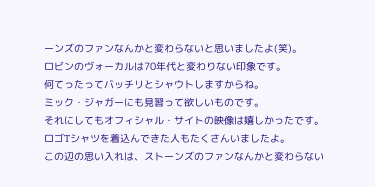ーンズのファンなんかと変わらないと思いましたよ(笑)。
ロビンのヴォーカルは70年代と変わりない印象です。
何てったってバッチリとシャウトしますからね。
ミック・ジャガーにも見習って欲しいものです。
それにしてもオフィシャル・サイトの映像は嬉しかったです。
ロゴTシャツを着込んできた人もたくさんいましたよ。
この辺の思い入れは、ストーンズのファンなんかと変わらない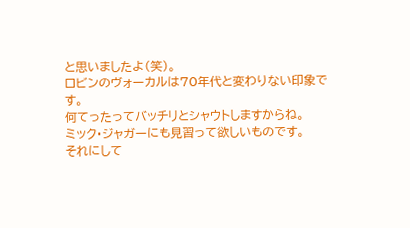と思いましたよ(笑)。
ロビンのヴォーカルは70年代と変わりない印象です。
何てったってバッチリとシャウトしますからね。
ミック・ジャガーにも見習って欲しいものです。
それにして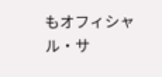もオフィシャル・サ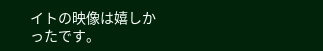イトの映像は嬉しかったです。